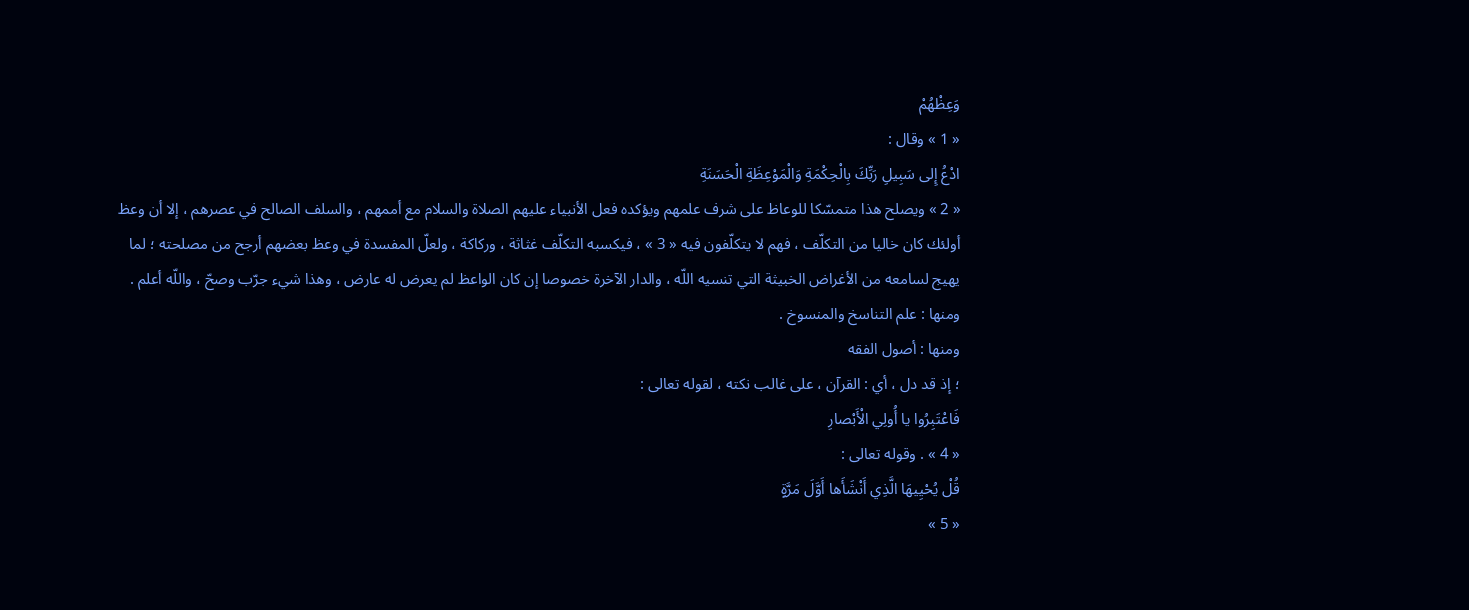وَعِظْهُمْ
« 1 » وقال :
ادْعُ إِلى سَبِيلِ رَبِّكَ بِالْحِكْمَةِ وَالْمَوْعِظَةِ الْحَسَنَةِ
« 2 » ويصلح هذا متمسّكا للوعاظ على شرف علمهم ويؤكده فعل الأنبياء عليهم الصلاة والسلام مع أممهم ، والسلف الصالح في عصرهم ، إلا أن وعظ أولئك كان خاليا من التكلّف ، فهم لا يتكلّفون فيه « 3 » ، فيكسبه التكلّف غثاثة ، وركاكة ، ولعلّ المفسدة في وعظ بعضهم أرجح من مصلحته ؛ لما يهيج لسامعه من الأغراض الخبيثة التي تنسيه اللّه ، والدار الآخرة خصوصا إن كان الواعظ لم يعرض له عارض ، وهذا شيء جرّب وصحّ ، واللّه أعلم .
ومنها : علم التناسخ والمنسوخ .
ومنها : أصول الفقه
؛ إذ قد دل ، أي : القرآن ، على غالب نكته ، لقوله تعالى :
فَاعْتَبِرُوا يا أُولِي الْأَبْصارِ
« 4 » . وقوله تعالى :
قُلْ يُحْيِيهَا الَّذِي أَنْشَأَها أَوَّلَ مَرَّةٍ
« 5 »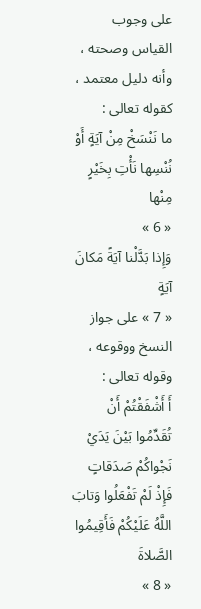على وجوب القياس وصحته ، وأنه دليل معتمد ، كقوله تعالى :
ما نَنْسَخْ مِنْ آيَةٍ أَوْ نُنْسِها نَأْتِ بِخَيْرٍ مِنْها
« 6 »
وَإِذا بَدَّلْنا آيَةً مَكانَ آيَةٍ
« 7 » على جواز النسخ ووقوعه ، وقوله تعالى :
أَ أَشْفَقْتُمْ أَنْ تُقَدِّمُوا بَيْنَ يَدَيْ نَجْواكُمْ صَدَقاتٍ فَإِذْ لَمْ تَفْعَلُوا وَتابَ اللَّهُ عَلَيْكُمْ فَأَقِيمُوا الصَّلاةَ
« 8 »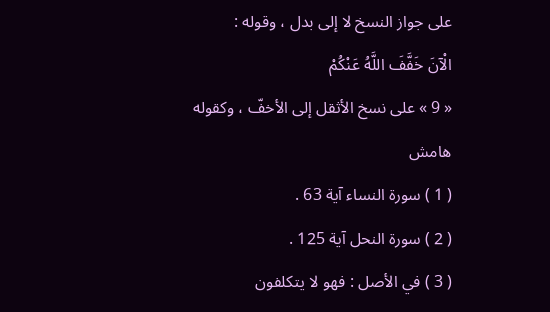على جواز النسخ لا إلى بدل ، وقوله :
الْآنَ خَفَّفَ اللَّهُ عَنْكُمْ
« 9 » على نسخ الأثقل إلى الأخفّ ، وكقوله
هامش
( 1 ) سورة النساء آية 63 .
( 2 ) سورة النحل آية 125 .
( 3 ) في الأصل : فهو لا يتكلفون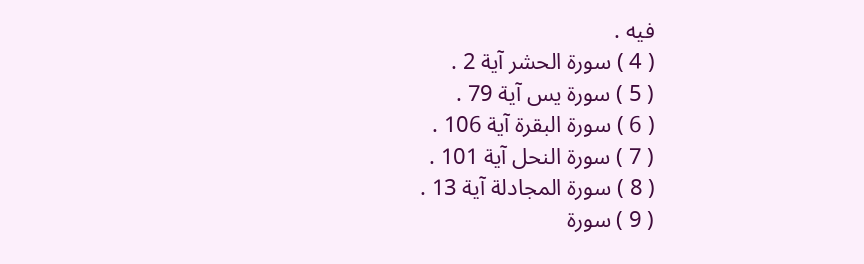فيه .
( 4 ) سورة الحشر آية 2 .
( 5 ) سورة يس آية 79 .
( 6 ) سورة البقرة آية 106 .
( 7 ) سورة النحل آية 101 .
( 8 ) سورة المجادلة آية 13 .
( 9 ) سورة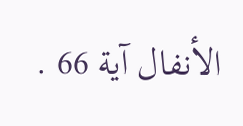الأنفال آية 66 .